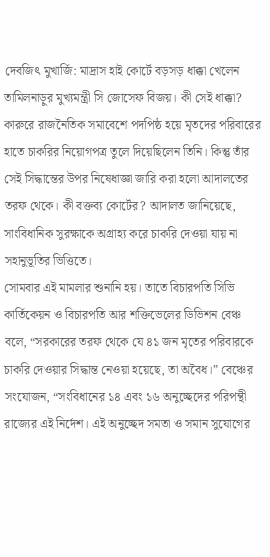দেবজিৎ মুখার্জি: মাদ্রাস হাই কোর্টে বড়সড় ধাক্কা খেলেন তামিলনাড়ুর মুখ্যমন্ত্রী সি জোসেফ বিজয়। কী সেই ধাক্কা? কারুরে রাজনৈতিক সমাবেশে পদপিষ্ঠ হয়ে মৃতদের পরিবারের হাতে চাকরির নিয়োগপত্র তুলে দিয়েছিলেন তিনি। কিন্তু তাঁর সেই সিদ্ধান্তের উপর নিষেধাজ্ঞা জারি করা হলো আদালতের তরফ থেকে। কী বক্তব্য কোর্টের? আদালত জানিয়েছে, সাংবিধানিক সুরক্ষাকে অগ্রাহ্য করে চাকরি দেওয়া যায় না সহানুভূতির ভিত্তিতে।
সোমবার এই মামলার শুনানি হয়। তাতে বিচারপতি সিভি কার্তিকেয়ন ও বিচারপতি আর শক্তিভেলের ডিভিশন বেঞ্চ বলে, “সরকারের তরফ থেকে যে ৪১ জন মৃতের পরিবারকে চাকরি দেওয়ার সিদ্ধান্ত নেওয়া হয়েছে, তা অবৈধ।” বেঞ্চের সংযোজন, “সংবিধানের ১৪ এবং ১৬ অনুচ্ছেদের পরিপন্থী রাজ্যের এই নির্দেশ। এই অনুচ্ছেদ সমতা ও সমান সুযোগের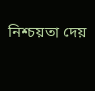নিশ্চয়তা দেয়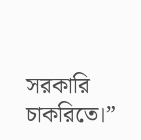সরকারি চাকরিতে।”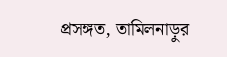প্রসঙ্গত, তামিলনাড়ুর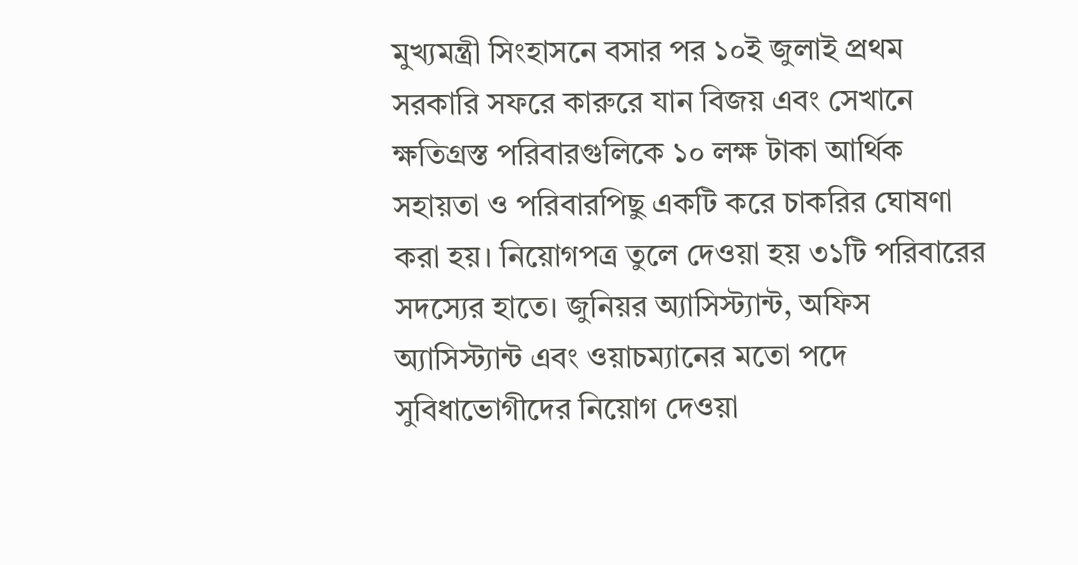মুখ্যমন্ত্রী সিংহাসনে বসার পর ১০ই জুলাই প্রথম সরকারি সফরে কারুরে যান বিজয় এবং সেখানে ক্ষতিগ্রস্ত পরিবারগুলিকে ১০ লক্ষ টাকা আর্থিক সহায়তা ও পরিবারপিছু একটি করে চাকরির ঘোষণা করা হয়। নিয়োগপত্র তুলে দেওয়া হয় ৩১টি পরিবারের সদস্যের হাতে। জুনিয়র অ্যাসিস্ট্যান্ট, অফিস অ্যাসিস্ট্যান্ট এবং ওয়াচম্যানের মতো পদে সুবিধাভোগীদের নিয়োগ দেওয়া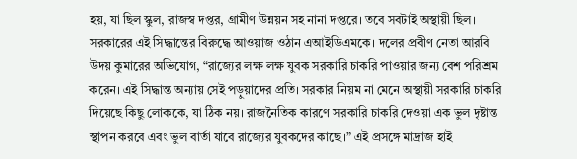হয়, যা ছিল স্কুল, রাজস্ব দপ্তর, গ্রামীণ উন্নয়ন সহ নানা দপ্তরে। তবে সবটাই অস্থায়ী ছিল।
সরকারের এই সিদ্ধান্তের বিরুদ্ধে আওয়াজ ওঠান এআইডিএমকে। দলের প্রবীণ নেতা আরবি উদয় কুমারের অভিযোগ, “রাজ্যের লক্ষ লক্ষ যুবক সরকারি চাকরি পাওয়ার জন্য বেশ পরিশ্রম করেন। এই সিদ্ধান্ত অন্যায় সেই পড়ুয়াদের প্রতি। সরকার নিয়ম না মেনে অস্থায়ী সরকারি চাকরি দিয়েছে কিছু লোককে, যা ঠিক নয়। রাজনৈতিক কারণে সরকারি চাকরি দেওয়া এক ভুল দৃষ্টান্ত স্থাপন করবে এবং ভুল বার্তা যাবে রাজ্যের যুবকদের কাছে।” এই প্রসঙ্গে মাদ্রাজ হাই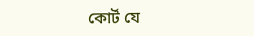কোর্ট যে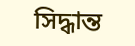সিদ্ধান্ত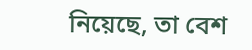নিয়েছে, তা বেশ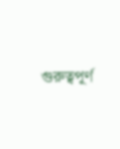গুরুত্বপূর্ণ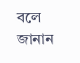বলে জানান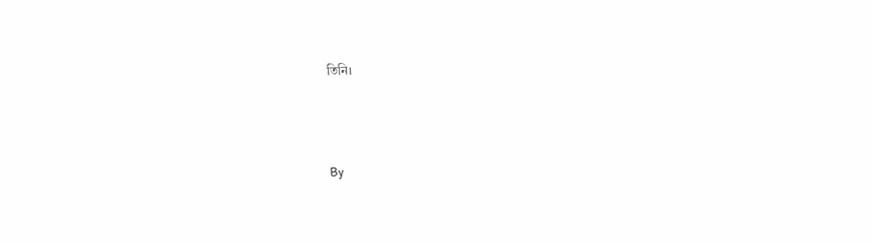তিনি।



By